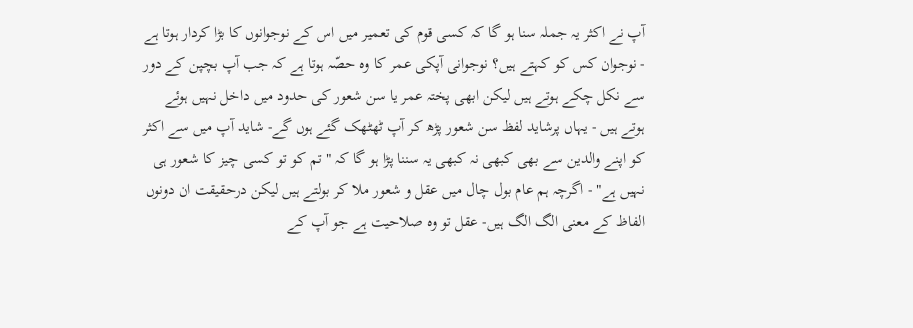آپ نے اکثر یہ جملہ سنا ہو گا کہ کسی قوم کی تعمیر میں اس کے نوجوانوں کا بڑا کردار ہوتا ہے - نوجوان کس کو کہتے ہیں؟ نوجوانی آپکی عمر کا وہ حصّہ ہوتا ہے کہ جب آپ بچپن کے دور سے نکل چکے ہوتے ہیں لیکن ابھی پختہ عمر یا سن شعور کی حدود میں داخل نہیں ہوئے ہوتے ہیں - یہاں پرشاید لفظ سن شعور پڑھ کر آپ ٹھٹھک گئے ہوں گے- شاید آپ میں سے اکثر کو اپنے والدین سے بھی کبھی نہ کبھی یہ سننا پڑا ہو گا کہ " تم کو تو کسی چیز کا شعور ہی نہیں ہے" - اگرچہ ہم عام بول چال میں عقل و شعور ملا کر بولتے ہیں لیکن درحقیقت ان دونوں الفاظ کے معنی الگ الگ ہیں- عقل تو وہ صلاحیت ہے جو آپ کے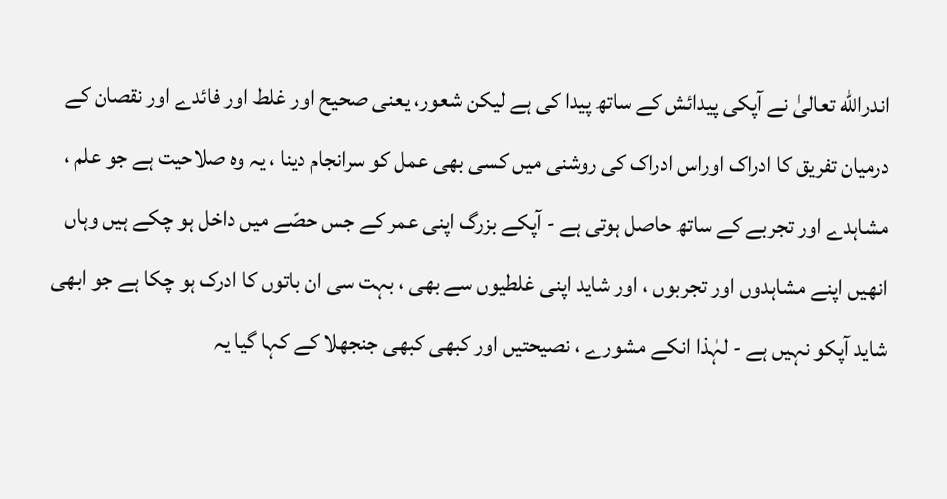اندرالله تعالیٰ نے آپکی پیدائش کے ساتھ پیدا کی ہے لیکن شعور، یعنی صحیح اور غلط اور فائدے اور نقصان کے درمیان تفریق کا ادراک اوراس ادراک کی روشنی میں کسی بھی عمل کو سرانجام دینا ، یہ وہ صلاحیت ہے جو علم ، مشاہدے اور تجربے کے ساتھ حاصل ہوتی ہے - آپکے بزرگ اپنی عمر کے جس حصّے میں داخل ہو چکے ہیں وہاں انھیں اپنے مشاہدوں اور تجربوں ، اور شاید اپنی غلطیوں سے بھی ، بہت سی ان باتوں کا ادرک ہو چکا ہے جو ابھی شاید آپکو نہیں ہے - لہٰذا انکے مشورے ، نصیحتیں اور کبھی کبھی جنجھلا کے کہا گیا یہ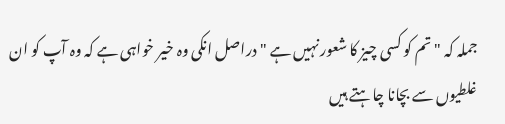جملہ کہ " تم کو کسی چیز کا شعور نہیں ہے " دراصل انکی وہ خیر خواہی ہے کہ وہ آپ کو ان غلطیوں سے بچانا چاہتے ہیں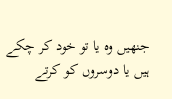جنھیں وہ یا تو خود کر چکے ہیں یا دوسروں کو کرتے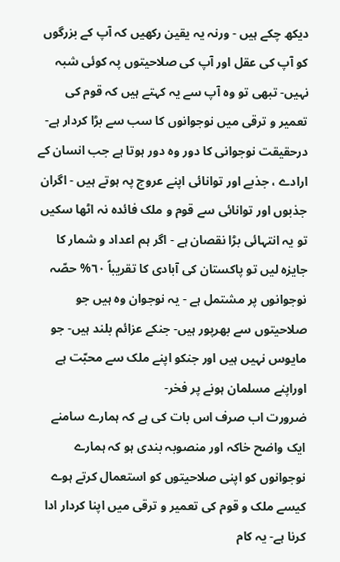دیکھ چکے ہیں - ورنہ یہ یقین رکھیں کہ آپ کے بزرگوں کو آپ کی عقل اور آپ کی صلاحیتوں پہ کوئی شبہ نہیں- تبھی تو وہ آپ سے یہ کہتے ہیں کہ قوم کی تعمیر و ترقی میں نوجوانوں کا سب سے بڑا کردار ہے-
درحقیقت نوجوانی کا دور وہ دور ہوتا ہے جب انسان کے ارادے ، جذبے اور توانائی اپنے عروج پہ ہوتے ہیں - اگران جذبوں اور توانائی سے قوم و ملک فائدہ نہ اٹھا سکیں تو یہ انتہائی بڑا نقصان ہے - اگر ہم اعداد و شمار کا جایزہ لیں تو پاکستان کی آبادی کا تقریباً ٦٠% حصّہ نوجوانوں پر مشتمل ہے - یہ نوجوان وہ ہیں جو صلاحیتوں سے بھرپور ہیں- جنکے عزائم بلند ہیں- جو مایوس نہیں ہیں اور جنکو اپنے ملک سے محبّت ہے اوراپنے مسلمان ہونے پر فخر-
ضرورت اب صرف اس بات کی ہے کہ ہمارے سامنے ایک واضح خاکہ اور منصوبہ بندی ہو کہ ہمارے نوجوانوں کو اپنی صلاحیتوں کو استعمال کرتے ہوے کیسے ملک و قوم کی تعمیر و ترقی میں اپنا کردار ادا کرنا ہے- یہ کام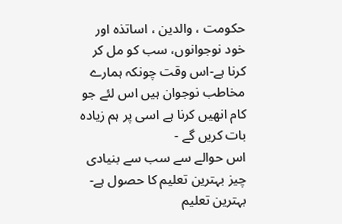حکومت ، والدین ، اساتذہ اور خود نوجوانوں، سب کو مل کر کرنا ہے-اس وقت چونکہ ہمارے مخاطب نوجوان ہیں اس لئے جو کام انھیں کرنا ہے اسی پر ہم زیادہ بات کریں گے -
اس حوالے سے سب سے بنیادی چیز بہترین تعلیم کا حصول ہے- بہترین تعلیم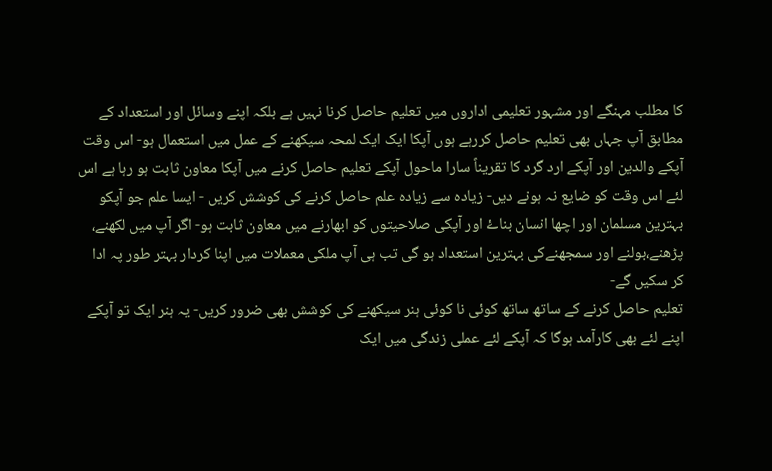کا مطلب مہنگے اور مشہور تعلیمی اداروں میں تعلیم حاصل کرنا نہیں ہے بلکہ اپنے وسائل اور استعداد کے مطابق آپ جہاں بھی تعلیم حاصل کررہے ہوں آپکا ایک ایک لمحہ سیکھنے کے عمل میں استعمال ہو- اس وقت آپکے والدین اور آپکے ارد گرد کا تقریناً سارا ماحول آپکے تعلیم حاصل کرنے میں آپکا معاون ثابت ہو رہا ہے اس لئے اس وقت کو ضایع نہ ہونے دیں- زیادہ سے زیادہ علم حاصل کرنے کی کوشش کریں - ایسا علم جو آپکو بہترین مسلمان اور اچھا انسان بناۓ اور آپکی صلاحیتوں کو ابھارنے میں معاون ثابت ہو- اگر آپ میں لکھنے، پڑھنے،بولنے اور سمجھنےکی بہترین استعداد ہو گی تب ہی آپ ملکی معملات میں اپنا کردار بہتر طور پہ ادا کر سکیں گے-
تعلیم حاصل کرنے کے ساتھ ساتھ کوئی نا کوئی ہنر سیکھنے کی کوشش بھی ضرور کریں- یہ ہنر ایک تو آپکے اپنے لئے بھی کارآمد ہوگا کہ آپکے لئے عملی زندگی میں ایک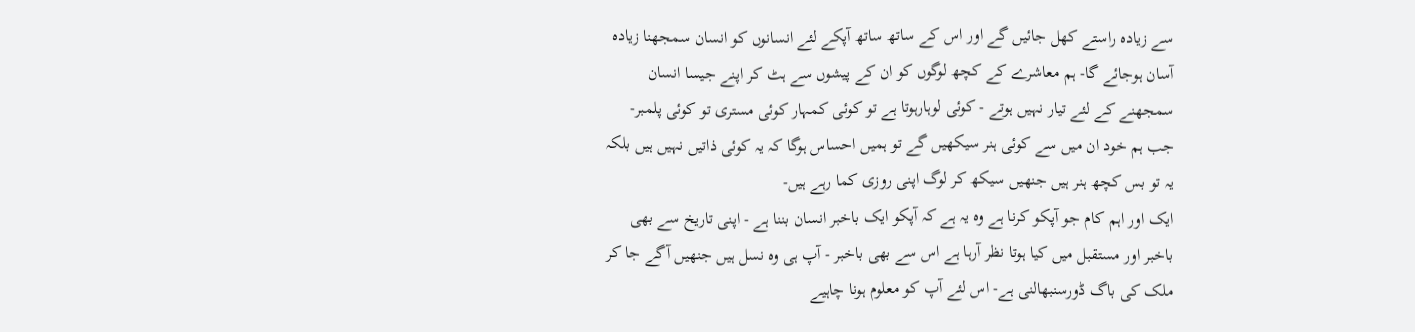سے زیادہ راستے کھل جائیں گے اور اس کے ساتھ ساتھ آپکے لئے انسانوں کو انسان سمجھنا زیادہ آسان ہوجائے گا- ہم معاشرے کے کچھ لوگوں کو ان کے پیشوں سے ہٹ کر اپنے جیسا انسان سمجھنے کے لئے تیار نہیں ہوتے - کوئی لوہارہوتا ہے تو کوئی کمہار کوئی مستری تو کوئی پلمبر- جب ہم خود ان میں سے کوئی ہنر سیکھیں گے تو ہمیں احساس ہوگا کہ یہ کوئی ذاتیں نہیں ہیں بلکہ یہ تو بس کچھ ہنر ہیں جنھیں سیکھ کر لوگ اپنی روزی کما رہے ہیں-
ایک اور اہم کام جو آپکو کرنا ہے وہ یہ ہے کہ آپکو ایک باخبر انسان بننا ہے - اپنی تاریخ سے بھی باخبر اور مستقبل میں کیا ہوتا نظر آرہا ہے اس سے بھی باخبر - آپ ہی وہ نسل ہیں جنھیں آگے جا کر ملک کی باگ ڈورسنبھالنی ہے- اس لئے آپ کو معلوم ہونا چاہیے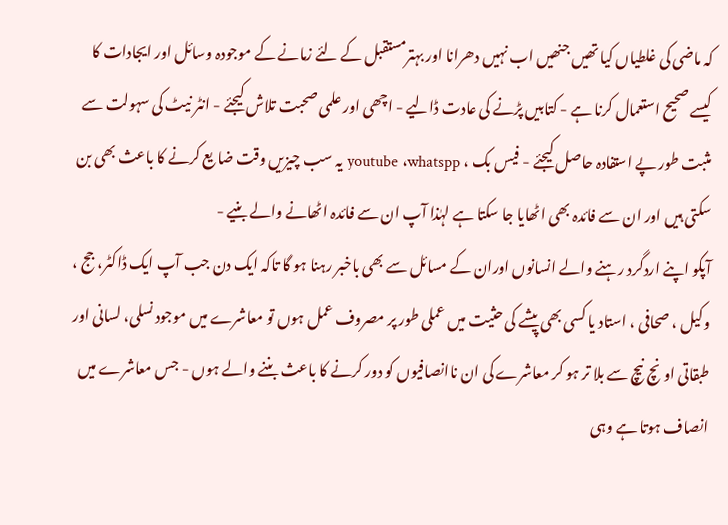کہ ماضی کی غلطیاں کیا تھیں جنھیں اب نہیں دھرانا اور بہترمستقبل کے لئے زمانے کے موجودہ وسائل اور ایجادات کا کیسے صحیح استعمال کرنا ہے - کتابیں پڑنے کی عادت ڈالیے - اچھی اور علمی صحبت تلاش کیجئے - انٹر نیٹ کی سہولت سے مثبت طور پے استفادہ حاصل کیجئے - فیس بک ، youtube ،whatspp یہ سب چیزیں وقت ضا یع کرنے کا باعث بھی بن سکتی ہیں اور ان سے فائدہ بھی اٹھایا جا سکتا ہے لہٰذا آپ ان سے فائدہ اٹھانے والے بنیے -
آپکو اپنے اردگرد رہنے والے انسانوں اوران کے مسائل سے بھی باخبر رہنا ہو گا تاکہ ایک دن جب آپ ایک ڈاکٹر، جج ، وکیل ، صحافی ، استاد یا کسی بھی پیشے کی حثیت میں عملی طور پر مصروف عمل ہوں تو معاشرے میں موجود نسلی، لسانی اور طبقاتی اونچ نیچ سے بلا تر ہو کر معاشرے کی ان ناانصافیوں کو دور کرنے کا باعث بننے والے ہوں - جس معاشرے میں انصاف ہوتا ہے وہی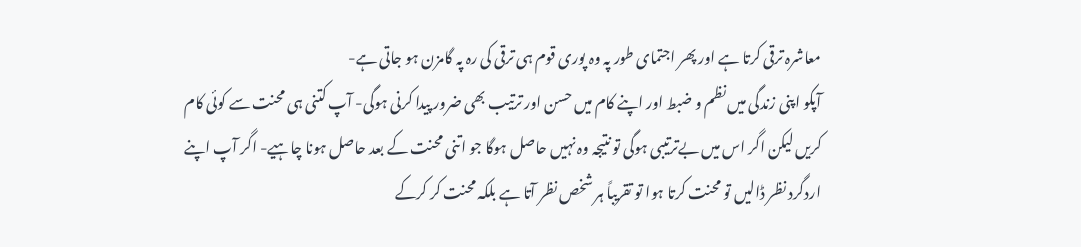معاشرہ ترقی کرتا ہے اور پھر اجتمای طور پہ وہ پوری قوم ہی ترقی کی رہ پہ گامزن ہو جاتی ہے-
آپکو اپنی زندگی میں نظم و ضبط اور اپنے کام میں حسن اور ترتیب بھی ضرور پیدا کرنی ہوگی- آپ کتنی ہی محنت سے کوئی کام کریں لیکن اگر اس میں بےترتیبی ہوگی تو نتیجہ وہ نہیں حاصل ہوگا جو اتنی محنت کے بعد حاصل ہونا چاہیے- اگر آپ اپنے اردگرد نظر ڈالیں تو محنت کرتا ہوا تو تقریباً ہر شخص نظر آتا ہے بلکہ محنت کر کرکے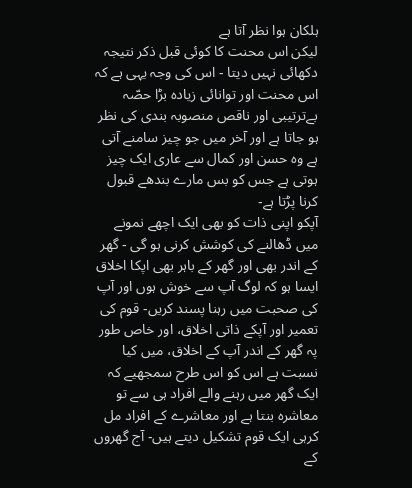ہلکان ہوا نظر آتا ہے
لیکن اس محنت کا کوئی قبل ذکر نتیجہ دکھائی نہیں دیتا - اس کی وجہ یہی ہے کہ اس محنت اور توانائی زیادہ بڑا حصّہ بےترتیبی اور ناقص منصوبہ بندی کی نظر ہو جاتا ہے اور آخر میں جو چیز سامنے آتی ہے وہ حسن اور کمال سے عاری ایک چیز ہوتی ہے جس کو بس مارے بندھے قبول کرنا پڑتا ہے-
آپکو اپنی ذات کو بھی ایک اچھے نمونے میں ڈھالنے کی کوشش کرنی ہو گی - گھر کے اندر بھی اور گھر کے باہر بھی اپکا اخلاق ایسا ہو کہ لوگ آپ سے خوش ہوں اور آپ کی صحبت میں رہنا پسند کریں- قوم کی تعمیر اور آپکے ذاتی اخلاق، اور خاص طور پہ گھر کے اندر آپ کے اخلاق، میں کیا نسبت ہے اس کو اس طرح سمجھیے کہ ایک گھر میں رہنے والے افراد ہی سے تو معاشرہ بنتا ہے اور معاشرے کے افراد مل کرہی ایک قوم تشکیل دیتے ہیں- آج گھروں کے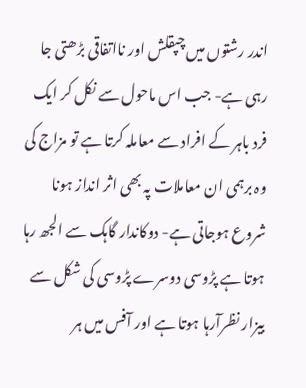اندر رشتوں میں چپقلش اور نااتفاقی بڑھتی جا رہی ہے- جب اس ماحول سے نکل کر ایک فرد باہر کے افراد سے معاملہ کرتا ہے تو مزاج کی وہ برہمی ان معاملات پہ بھی اثر انداز ہونا شروع ہوجاتی ہے- دوکاندار گاہک سے الجھ رہا ہوتا ہے پڑوسی دوسرے پڑوسی کی شکل سے بیزار نظرآرہا ہوتا ہے اور آفس میں ہر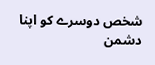شخص دوسرے کو اپنا دشمن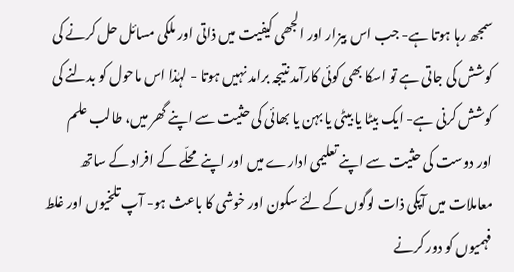سمجھ رہا ہوتا ہے- جب اس بیزار اور الجھی کیفیت میں ذاتی اور ملکی مسائل حل کرنے کی کوشش کی جاتی ہے تو اسکا بھی کوئی کارآمد نتیجہ برامد نہیں ہوتا - لہٰذا اس ماحول کو بدلنے کی کوشش کرنی ہے- ایک بیٹا یا بیٹی یا بہن یا بھائی کی حثیت سے اپنے گھر میں، طالب علم اور دوست کی حثیت سے اپنے تعلیمی ادارے میں اور اپنے محلّے کے افراد کے ساتھ معاملات میں آپکی ذات لوگوں کے لئے سکون اور خوشی کا باعث ہو- آپ تلخیوں اور غلط فہمیوں کو دور کرنے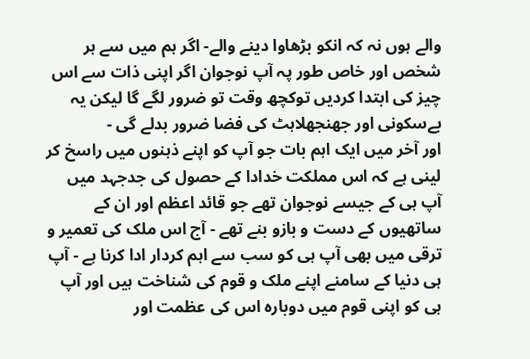والے ہوں نہ کہ انکو بڑھاوا دینے والے- اگر ہم میں سے ہر شخص اور خاص طور پہ آپ نوجوان اگر اپنی ذات سے اس چیز کی ابتدا کردیں توکچھ وقت تو ضرور لگے گا لیکن یہ بےسکونی اور جھنجھلاہٹ کی فضا ضرور بدلے گی -
اور آخر میں ایک اہم بات جو آپ کو اپنے ذہنوں میں راسخ کر لینی ہے کہ اس مملکت خدادا کے حصول کی جدجہد میں آپ ہی کے جیسے نوجوان تھے جو قائد اعظم اور ان کے ساتھیوں کے دست و بازو بنے تھے - آج اس ملک کی تعمیر و ترقی میں بھی آپ ہی کو سب سے اہم کردار ادا کرنا ہے - آپ ہی دنیا کے سامنے اپنے ملک و قوم کی شناخت ہیں اور آپ ہی کو اپنی قوم میں دوبارہ اس کی عظمت اور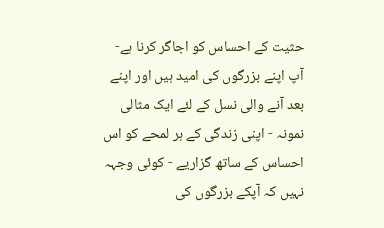حثیت کے احساس کو اجاگر کرنا ہے- آپ اپنے بزرگوں کی امید ہیں اور اپنے بعد آنے والی نسل کے لئے ایک مثالی نمونہ - اپنی زندگی کے ہر لمحے کو اس احساس کے ساتھ گزاریے - کوئی وجہہ نہیں کہ آپکے بزرگوں کی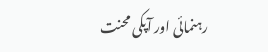رہنمائی اور آپکی محنت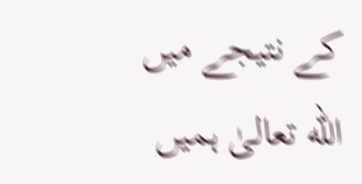کے نتیجے میں الله تعالیٰ ہمیں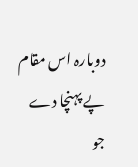دوبارہ اس مقام پے پہنچا دے جو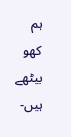ہم کھو بیٹھے ہیں-